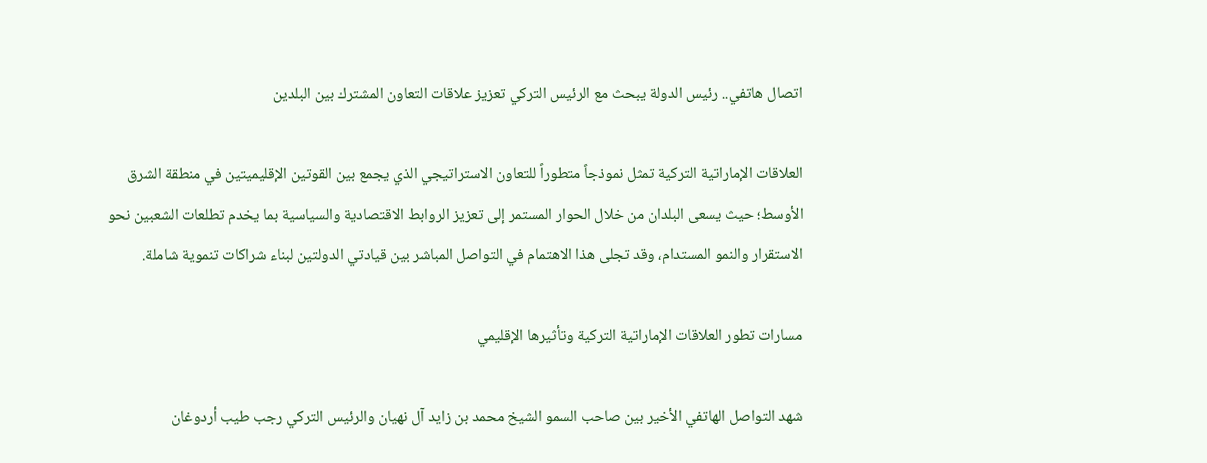اتصال هاتفي.. رئيس الدولة يبحث مع الرئيس التركي تعزيز علاقات التعاون المشترك بين البلدين

العلاقات الإماراتية التركية تمثل نموذجاً متطوراً للتعاون الاستراتيجي الذي يجمع بين القوتين الإقليميتين في منطقة الشرق الأوسط؛ حيث يسعى البلدان من خلال الحوار المستمر إلى تعزيز الروابط الاقتصادية والسياسية بما يخدم تطلعات الشعبين نحو الاستقرار والنمو المستدام، وقد تجلى هذا الاهتمام في التواصل المباشر بين قيادتي الدولتين لبناء شراكات تنموية شاملة.

مسارات تطور العلاقات الإماراتية التركية وتأثيرها الإقليمي

شهد التواصل الهاتفي الأخير بين صاحب السمو الشيخ محمد بن زايد آل نهيان والرئيس التركي رجب طيب أردوغان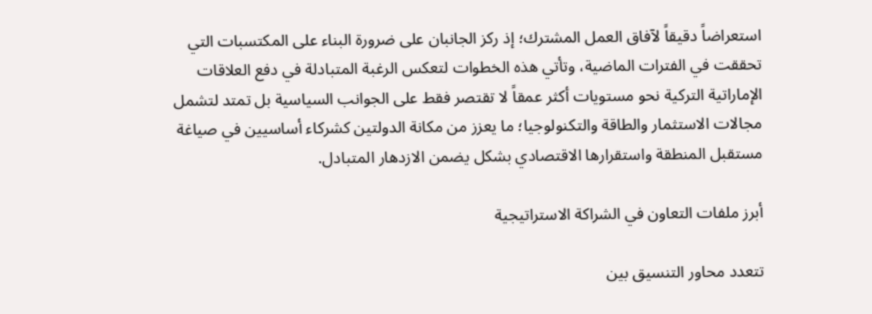استعراضاً دقيقاً لآفاق العمل المشترك؛ إذ ركز الجانبان على ضرورة البناء على المكتسبات التي تحققت في الفترات الماضية، وتأتي هذه الخطوات لتعكس الرغبة المتبادلة في دفع العلاقات الإماراتية التركية نحو مستويات أكثر عمقاً لا تقتصر فقط على الجوانب السياسية بل تمتد لتشمل مجالات الاستثمار والطاقة والتكنولوجيا؛ ما يعزز من مكانة الدولتين كشركاء أساسيين في صياغة مستقبل المنطقة واستقرارها الاقتصادي بشكل يضمن الازدهار المتبادل.

أبرز ملفات التعاون في الشراكة الاستراتيجية

تتعدد محاور التنسيق بين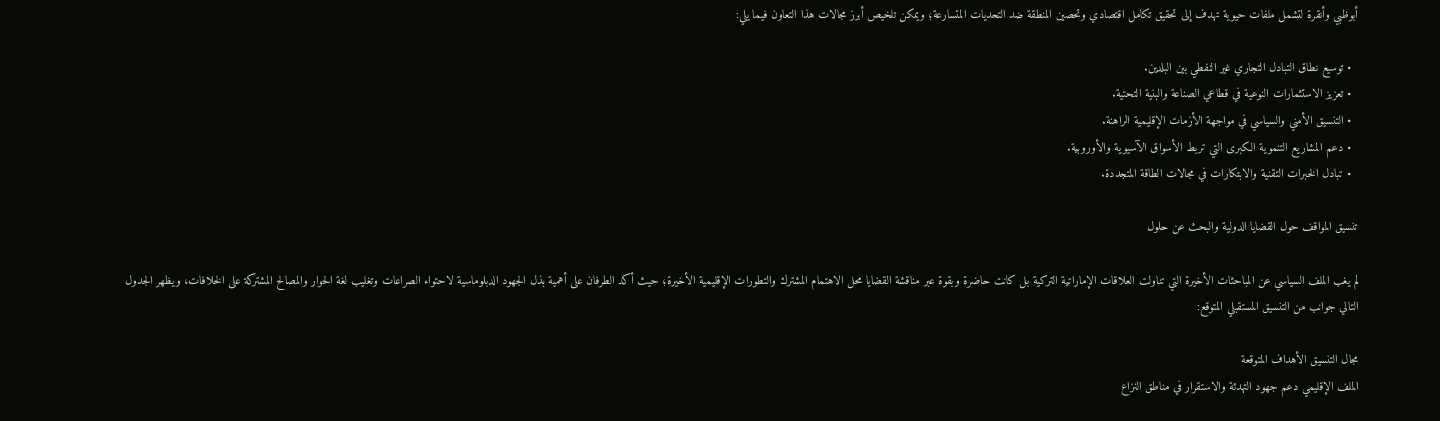أبوظبي وأنقرة لتشمل ملفات حيوية تهدف إلى تحقيق تكامل اقتصادي وتحصين المنطقة ضد التحديات المتسارعة؛ ويمكن تلخيص أبرز مجالات هذا التعاون فيما يلي:

  • توسيع نطاق التبادل التجاري غير النفطي بين البلدين.
  • تعزيز الاستثمارات النوعية في قطاعي الصناعة والبنية التحتية.
  • التنسيق الأمني والسياسي في مواجهة الأزمات الإقليمية الراهنة.
  • دعم المشاريع التنموية الكبرى التي تربط الأسواق الآسيوية والأوروبية.
  • تبادل الخبرات التقنية والابتكارات في مجالات الطاقة المتجددة.

تنسيق المواقف حول القضايا الدولية والبحث عن حلول

لم يغب الملف السياسي عن المباحثات الأخيرة التي تناولت العلاقات الإماراتية التركية بل كانت حاضرة وبقوة عبر مناقشة القضايا محل الاهتمام المشترك والتطورات الإقليمية الأخيرة؛ حيث أكد الطرفان على أهمية بذل الجهود الدبلوماسية لاحتواء الصراعات وتغليب لغة الحوار والمصالح المشتركة على الخلافات، ويظهر الجدول التالي جوانب من التنسيق المستقبلي المتوقع:

مجال التنسيق الأهداف المتوقعة
الملف الإقليمي دعم جهود التهدئة والاستقرار في مناطق النزاع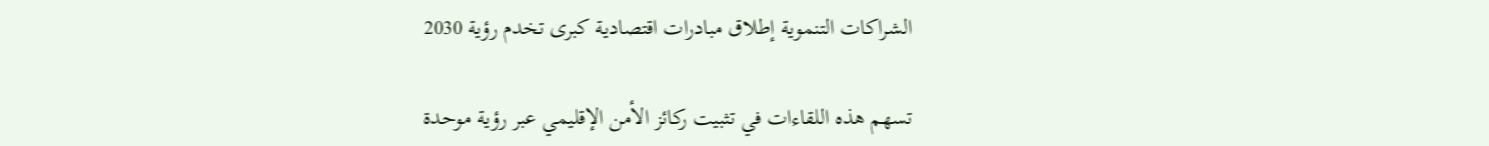الشراكات التنموية إطلاق مبادرات اقتصادية كبرى تخدم رؤية 2030

تسهم هذه اللقاءات في تثبيت ركائز الأمن الإقليمي عبر رؤية موحدة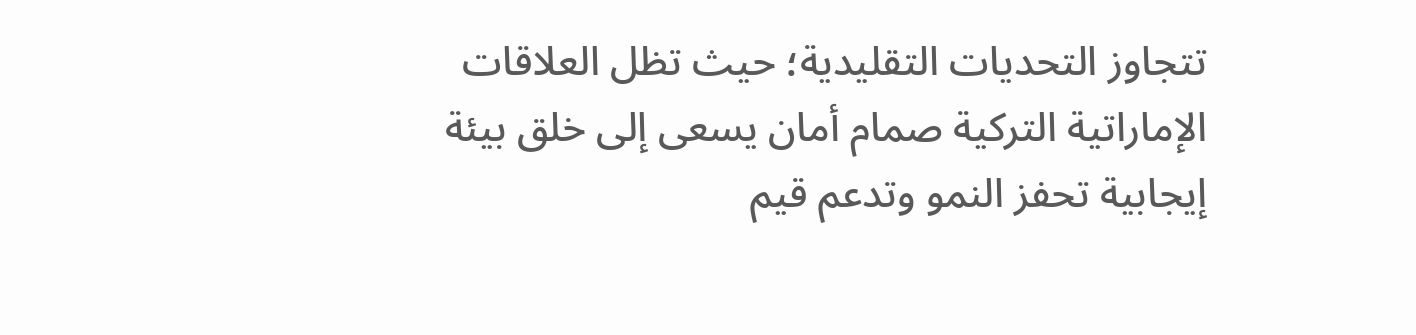تتجاوز التحديات التقليدية؛ حيث تظل العلاقات الإماراتية التركية صمام أمان يسعى إلى خلق بيئة إيجابية تحفز النمو وتدعم قيم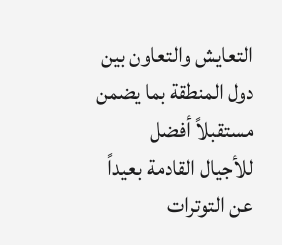التعايش والتعاون بين دول المنطقة بما يضمن مستقبلاً أفضل للأجيال القادمة بعيداً عن التوترات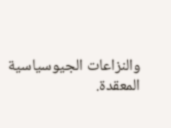والنزاعات الجيوسياسية المعقدة.